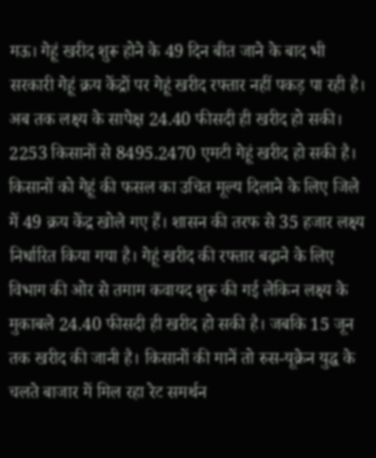मऊ। गेहूं खरीद शुरू होने के 49 दिन बीत जाने के बाद भी सरकारी गेहूं क्रय केंद्रों पर गेहूं खरीद रफ्तार नहीं पकड़ पा रही है। अब तक लक्ष्य के सापेक्ष 24.40 फीसदी ही खरीद हो सकी। 2253 किसानों से 8495.2470 एमटी गेहूं खरीद हो सकी है। किसानों को गेहूं की फसल का उचित मूल्य दिलाने के लिए जिले में 49 क्रय केंद्र खोले गए हैं। शासन की तरफ से 35 हजार लक्ष्य निर्धारित किया गया है। गेहूं खरीद की रफ्तार बढ़ाने के लिए विभाग की ओर से तमाम कवायद शुरू की गई लेकिन लक्ष्य के मुकाबले 24.40 फीसदी ही खरीद हो सकी है। जबकि 15 जून तक खरीद की जानी है। किसानों की मानें तो रुस-यूक्रेन युद्ध के चलते बाजार में मिल रहा रेट समर्थन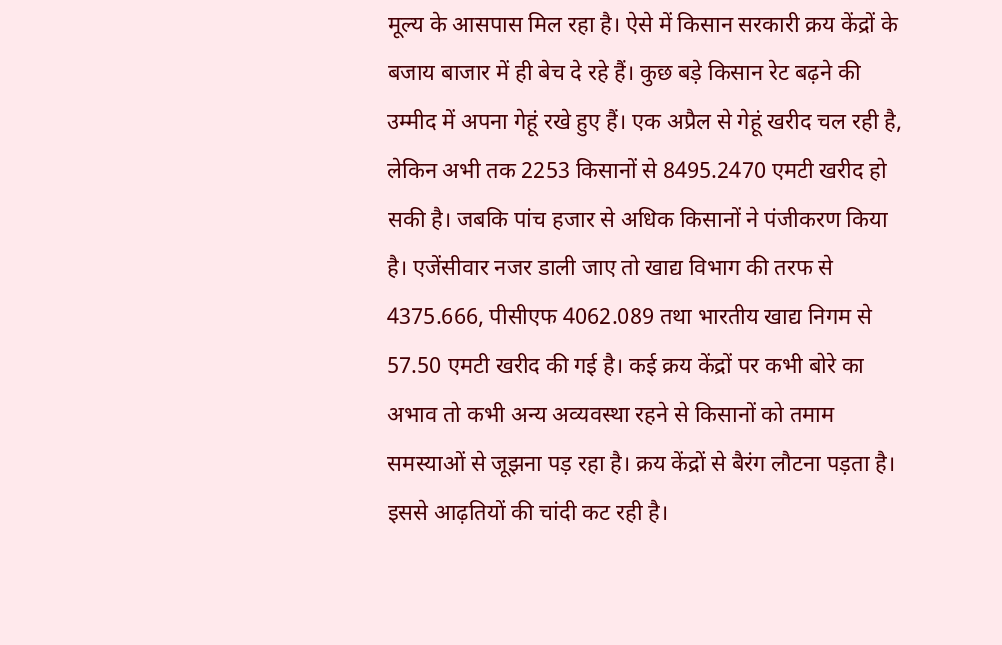मूल्य के आसपास मिल रहा है। ऐसे में किसान सरकारी क्रय केंद्रों के बजाय बाजार में ही बेच दे रहे हैं। कुछ बड़े किसान रेट बढ़ने की उम्मीद में अपना गेहूं रखे हुए हैं। एक अप्रैल से गेहूं खरीद चल रही है, लेकिन अभी तक 2253 किसानों से 8495.2470 एमटी खरीद हो सकी है। जबकि पांच हजार से अधिक किसानों ने पंजीकरण किया है। एजेंसीवार नजर डाली जाए तो खाद्य विभाग की तरफ से 4375.666, पीसीएफ 4062.089 तथा भारतीय खाद्य निगम से 57.50 एमटी खरीद की गई है। कई क्रय केंद्रों पर कभी बोरे का अभाव तो कभी अन्य अव्यवस्था रहने से किसानों को तमाम समस्याओं से जूझना पड़ रहा है। क्रय केंद्रों से बैरंग लौटना पड़ता है। इससे आढ़तियों की चांदी कट रही है।